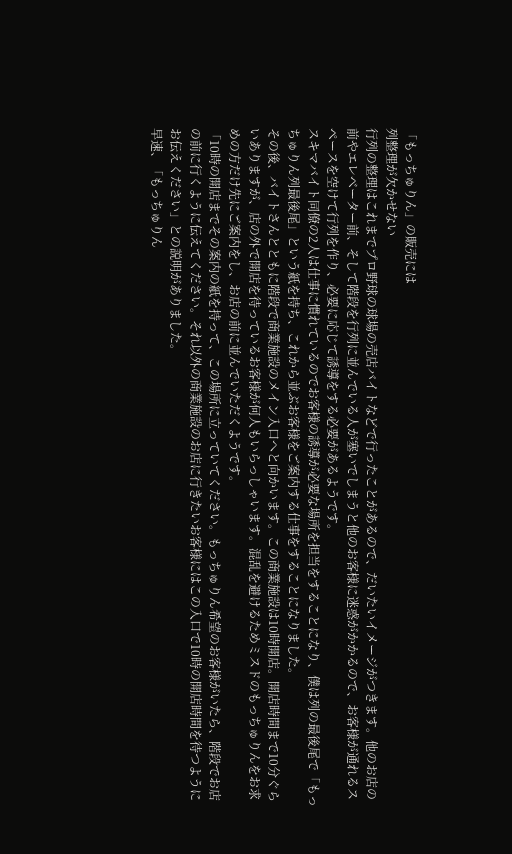「もっちゅりん」の販売には
列整理が欠かせない
行列の整理はこれまでプロ野球の球場の売店バイトなどで行ったことがあるので、だいたいイメージがつきます。他のお店の前やエレベーター前、そして階段を行列に並んでいる人が塞いでしまうと他のお客様に迷惑がかかるので、お客様が通れるスペースを空けて行列を作り、必要に応じて誘導をする必要があるようです。
スキマバイト同僚の2人は仕事に慣れているのでお客様の誘導が必要な場所を担当をすることになり、僕は列の最後尾で「もっちゅりん列最後尾」という紙を持ち、これから並ぶお客様をご案内する仕事をすることになりました。
その後、バイトさんとともに階段で商業施設のメイン入口へと向かいます。この商業施設は10時開店。開店時間まで10分ぐらいありますが、店の外で開店を待っているお客様が何人もいらっしゃいます。混乱を避けるためミスドのもっちゅりんをお求めの方だけ先にご案内をし、お店の前に並んでいただくようです。
「10時の開店までその案内の紙を持って、この場所に立っていてください。もっちゅりん希望のお客様がいたら、階段でお店の前に行くように伝えてください。それ以外の商業施設のお店に行きたいお客様にはこの入口で10時の開店時間を待つようにお伝えください」との説明がありました。
早速、「もっちゅりん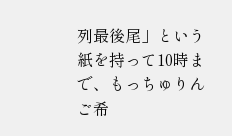列最後尾」という紙を持って10時まで、もっちゅりんご希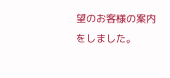望のお客様の案内をしました。